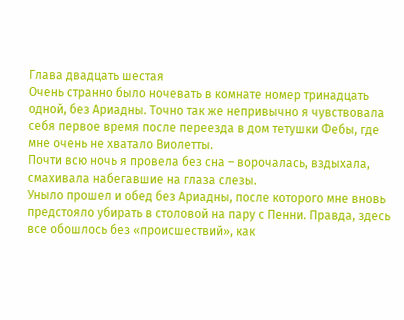Глава двадцать шестая
Очень странно было ночевать в комнате номер тринадцать одной, без Ариадны. Точно так же непривычно я чувствовала себя первое время после переезда в дом тетушки Фебы, где мне очень не хватало Виолетты.
Почти всю ночь я провела без сна – ворочалась, вздыхала, смахивала набегавшие на глаза слезы.
Уныло прошел и обед без Ариадны, после которого мне вновь предстояло убирать в столовой на пару с Пенни. Правда, здесь все обошлось без «происшествий», как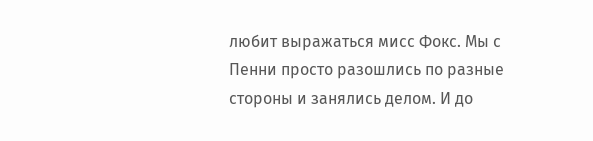любит выражаться мисс Фокс. Мы с Пенни просто разошлись по разные стороны и занялись делом. И до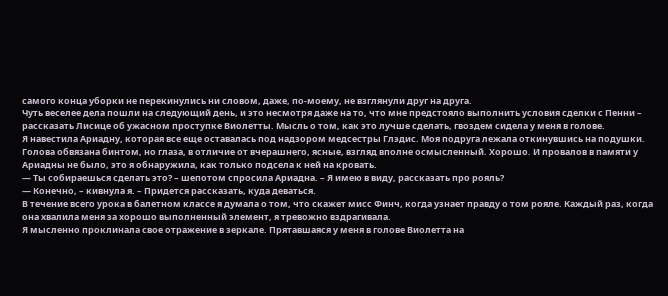самого конца уборки не перекинулись ни словом, даже, по-моему, не взглянули друг на друга.
Чуть веселее дела пошли на следующий день, и это несмотря даже на то, что мне предстояло выполнить условия сделки с Пенни – рассказать Лисице об ужасном проступке Виолетты. Мысль о том, как это лучше сделать, гвоздем сидела у меня в голове.
Я навестила Ариадну, которая все еще оставалась под надзором медсестры Глэдис. Моя подруга лежала откинувшись на подушки. Голова обвязана бинтом, но глаза, в отличие от вчерашнего, ясные, взгляд вполне осмысленный. Хорошо. И провалов в памяти у Ариадны не было, это я обнаружила, как только подсела к ней на кровать.
— Ты собираешься сделать это? – шепотом спросила Ариадна. – Я имею в виду, рассказать про рояль?
— Конечно, – кивнула я. – Придется рассказать, куда деваться.
В течение всего урока в балетном классе я думала о том, что скажет мисс Финч, когда узнает правду о том рояле. Каждый раз, когда она хвалила меня за хорошо выполненный элемент, я тревожно вздрагивала.
Я мысленно проклинала свое отражение в зеркале. Прятавшаяся у меня в голове Виолетта на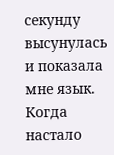секунду высунулась и показала мне язык.
Когда настало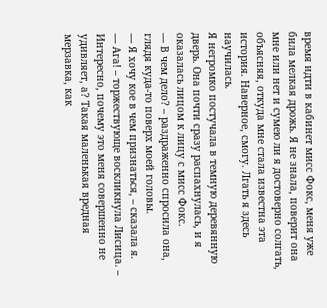время идти в кабинет мисс Фокс, меня уже била мелкая дрожь. Я не знала, поверит она мне или нет и сумею ли я достоверно солгать, объясняя, откуда мне стала известна эта история. Наверное, смогу. Лгать я здесь научилась.
Я негромко постучала в темную деревянную дверь. Она почти сразу распахнулась, и я оказалась лицом к лицу с мисс Фокс.
— В чем дело? – раздраженно спросила она, глядя куда-то поверх моей головы.
— Я хочу кое в чем признаться, – сказала я.
— Ага! – торжествующе воскликнула Лисица. – Интересно, почему это меня совершенно не удивляет, а? Такая маленькая вредная мерзавка, как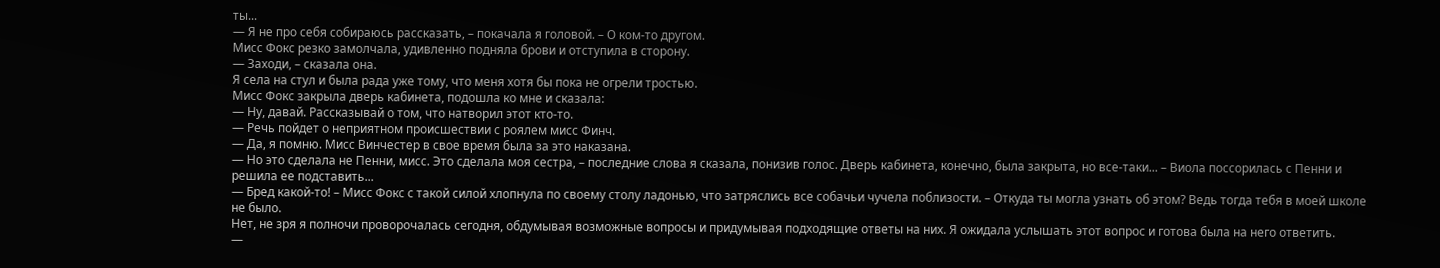ты...
— Я не про себя собираюсь рассказать, – покачала я головой. – О ком-то другом.
Мисс Фокс резко замолчала, удивленно подняла брови и отступила в сторону.
— Заходи, – сказала она.
Я села на стул и была рада уже тому, что меня хотя бы пока не огрели тростью.
Мисс Фокс закрыла дверь кабинета, подошла ко мне и сказала:
— Ну, давай. Рассказывай о том, что натворил этот кто-то.
— Речь пойдет о неприятном происшествии с роялем мисс Финч.
— Да, я помню. Мисс Винчестер в свое время была за это наказана.
— Но это сделала не Пенни, мисс. Это сделала моя сестра, – последние слова я сказала, понизив голос. Дверь кабинета, конечно, была закрыта, но все-таки... – Виола поссорилась с Пенни и решила ее подставить...
— Бред какой-то! – Мисс Фокс с такой силой хлопнула по своему столу ладонью, что затряслись все собачьи чучела поблизости. – Откуда ты могла узнать об этом? Ведь тогда тебя в моей школе не было.
Нет, не зря я полночи проворочалась сегодня, обдумывая возможные вопросы и придумывая подходящие ответы на них. Я ожидала услышать этот вопрос и готова была на него ответить.
—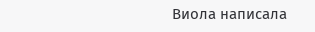Виола написала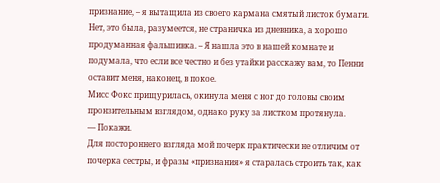признание, – я вытащила из своего кармана смятый листок бумаги. Нет, это была, разумеется, не страничка из дневника, а хорошо продуманная фальшивка. – Я нашла это в нашей комнате и подумала, что если все честно и без утайки расскажу вам, то Пенни оставит меня, наконец, в покое.
Мисс Фокс прищурилась, окинула меня с ног до головы своим пронзительным взглядом, однако руку за листком протянула.
— Покажи.
Для постороннего взгляда мой почерк практически не отличим от почерка сестры, и фразы «признания» я старалась строить так, как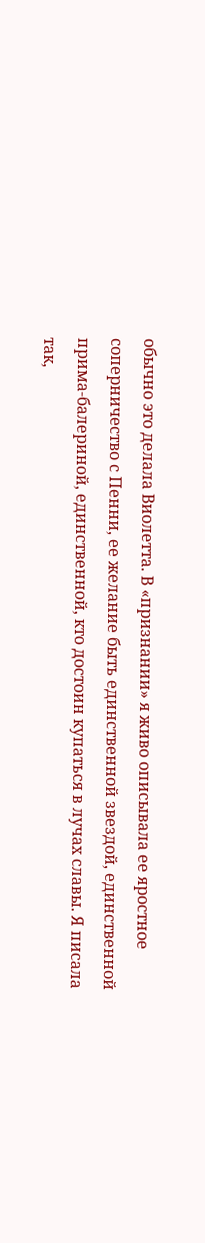обычно это делала Виолетта. В «признании» я живо описывала ее яростное соперничество с Пенни, ее желание быть единственной звездой, единственной прима-балериной, единственной, кто достоин купаться в лучах славы. Я писала так,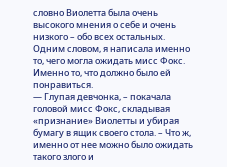словно Виолетта была очень высокого мнения о себе и очень низкого – обо всех остальных. Одним словом, я написала именно то, чего могла ожидать мисс Фокс. Именно то, что должно было ей понравиться.
— Глупая девчонка, – покачала головой мисс Фокс, складывая «признание» Виолетты и убирая бумагу в ящик своего стола. – Что ж, именно от нее можно было ожидать такого злого и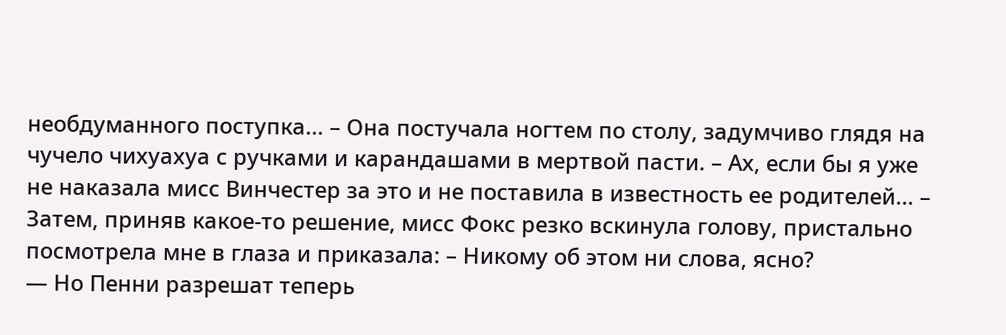необдуманного поступка... – Она постучала ногтем по столу, задумчиво глядя на чучело чихуахуа с ручками и карандашами в мертвой пасти. – Ах, если бы я уже не наказала мисс Винчестер за это и не поставила в известность ее родителей... – Затем, приняв какое-то решение, мисс Фокс резко вскинула голову, пристально посмотрела мне в глаза и приказала: – Никому об этом ни слова, ясно?
— Но Пенни разрешат теперь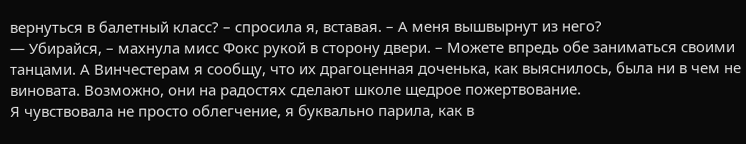вернуться в балетный класс? – спросила я, вставая. – А меня вышвырнут из него?
— Убирайся, – махнула мисс Фокс рукой в сторону двери. – Можете впредь обе заниматься своими танцами. А Винчестерам я сообщу, что их драгоценная доченька, как выяснилось, была ни в чем не виновата. Возможно, они на радостях сделают школе щедрое пожертвование.
Я чувствовала не просто облегчение, я буквально парила, как в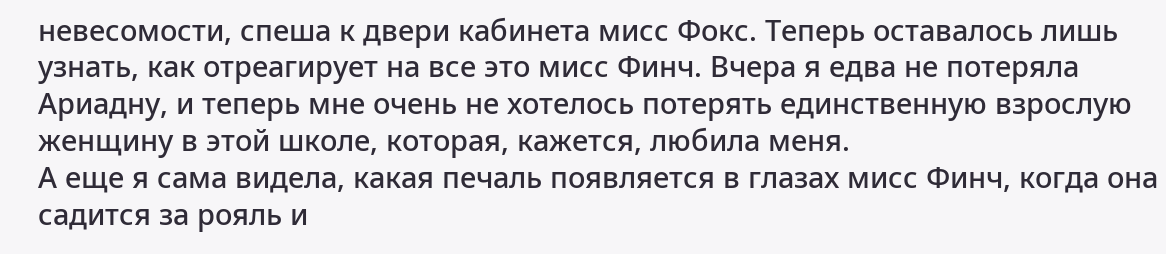невесомости, спеша к двери кабинета мисс Фокс. Теперь оставалось лишь узнать, как отреагирует на все это мисс Финч. Вчера я едва не потеряла Ариадну, и теперь мне очень не хотелось потерять единственную взрослую женщину в этой школе, которая, кажется, любила меня.
А еще я сама видела, какая печаль появляется в глазах мисс Финч, когда она садится за рояль и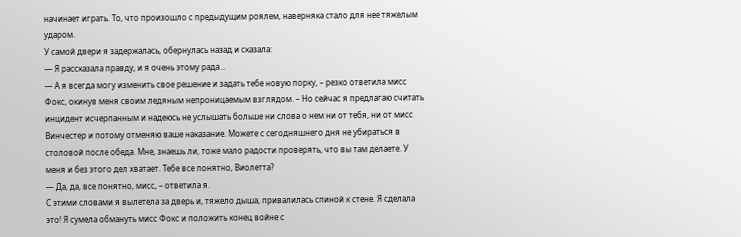начинает играть. То, что произошло с предыдущим роялем, наверняка стало для нее тяжелым ударом.
У самой двери я задержалась, обернулась назад и сказала:
— Я рассказала правду, и я очень этому рада...
— А я всегда могу изменить свое решение и задать тебе новую порку, – резко ответила мисс Фокс, окинув меня своим ледяным непроницаемым взглядом. – Но сейчас я предлагаю считать инцидент исчерпанным и надеюсь не услышать больше ни слова о нем ни от тебя, ни от мисс Винчестер и потому отменяю ваше наказание. Можете с сегодняшнего дня не убираться в столовой после обеда. Мне, знаешь ли, тоже мало радости проверять, что вы там делаете. У меня и без этого дел хватает. Тебе все понятно, Виолетта?
— Да, да, все понятно, мисс, – ответила я.
С этими словами я вылетела за дверь и, тяжело дыша, привалилась спиной к стене. Я сделала это! Я сумела обмануть мисс Фокс и положить конец войне с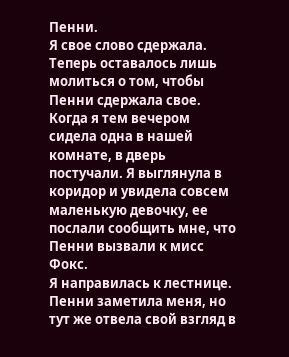Пенни.
Я свое слово сдержала. Теперь оставалось лишь молиться о том, чтобы Пенни сдержала свое.
Когда я тем вечером сидела одна в нашей комнате, в дверь постучали. Я выглянула в коридор и увидела совсем маленькую девочку, ее послали сообщить мне, что Пенни вызвали к мисс Фокс.
Я направилась к лестнице. Пенни заметила меня, но тут же отвела свой взгляд в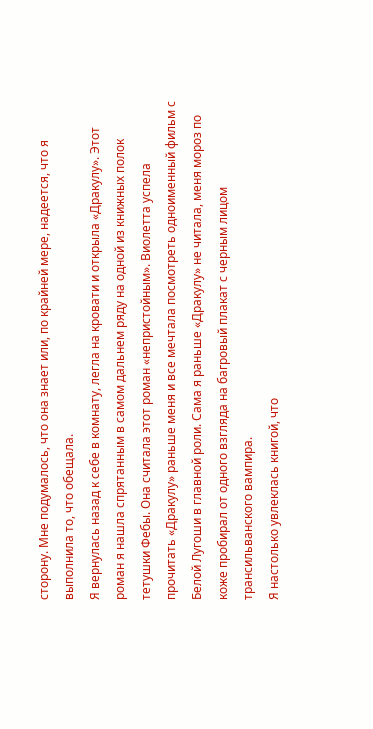сторону. Мне подумалось, что она знает или, по крайней мере, надеется, что я выполнила то, что обещала.
Я вернулась назад к себе в комнату, легла на кровати и открыла «Дракулу». Этот роман я нашла спрятанным в самом дальнем ряду на одной из книжных полок тетушки Фебы. Она считала этот роман «непристойным». Виолетта успела прочитать «Дракулу» раньше меня и все мечтала посмотреть одноименный фильм с Белой Лугоши в главной роли. Сама я раньше «Дракулу» не читала, меня мороз по коже пробирал от одного взгляда на багровый плакат с черным лицом трансильванского вампира.
Я настолько увлеклась книгой, что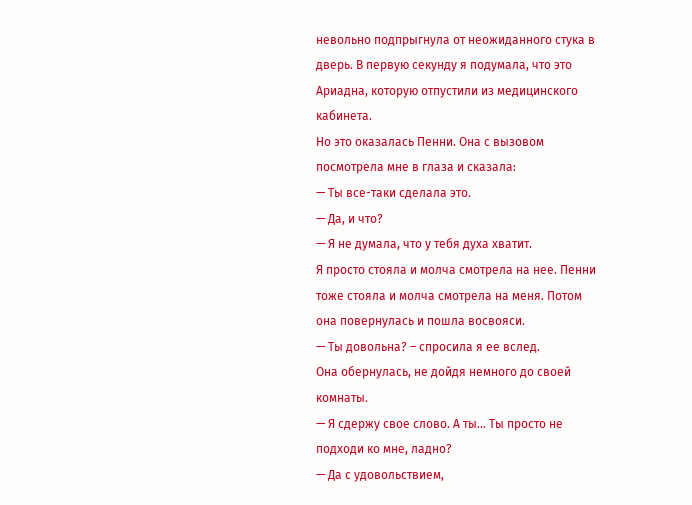невольно подпрыгнула от неожиданного стука в дверь. В первую секунду я подумала, что это Ариадна, которую отпустили из медицинского кабинета.
Но это оказалась Пенни. Она с вызовом посмотрела мне в глаза и сказала:
— Ты все-таки сделала это.
— Да, и что?
— Я не думала, что у тебя духа хватит.
Я просто стояла и молча смотрела на нее. Пенни тоже стояла и молча смотрела на меня. Потом она повернулась и пошла восвояси.
— Ты довольна? – спросила я ее вслед.
Она обернулась, не дойдя немного до своей комнаты.
— Я сдержу свое слово. А ты... Ты просто не подходи ко мне, ладно?
— Да с удовольствием,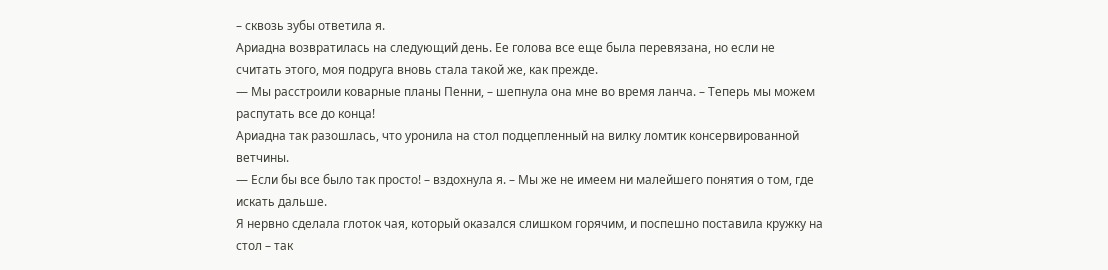– сквозь зубы ответила я.
Ариадна возвратилась на следующий день. Ее голова все еще была перевязана, но если не считать этого, моя подруга вновь стала такой же, как прежде.
— Мы расстроили коварные планы Пенни, – шепнула она мне во время ланча. – Теперь мы можем распутать все до конца!
Ариадна так разошлась, что уронила на стол подцепленный на вилку ломтик консервированной ветчины.
— Если бы все было так просто! – вздохнула я. – Мы же не имеем ни малейшего понятия о том, где искать дальше.
Я нервно сделала глоток чая, который оказался слишком горячим, и поспешно поставила кружку на стол – так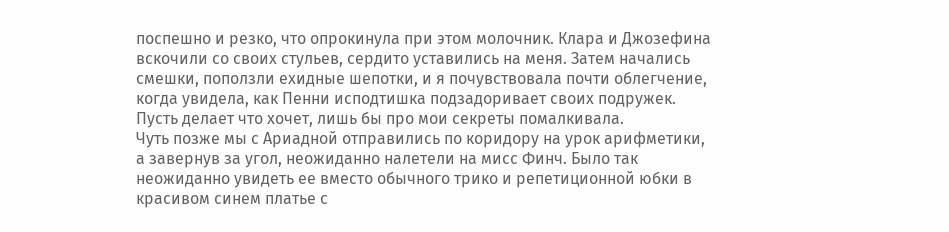поспешно и резко, что опрокинула при этом молочник. Клара и Джозефина вскочили со своих стульев, сердито уставились на меня. Затем начались смешки, поползли ехидные шепотки, и я почувствовала почти облегчение, когда увидела, как Пенни исподтишка подзадоривает своих подружек. Пусть делает что хочет, лишь бы про мои секреты помалкивала.
Чуть позже мы с Ариадной отправились по коридору на урок арифметики, а завернув за угол, неожиданно налетели на мисс Финч. Было так неожиданно увидеть ее вместо обычного трико и репетиционной юбки в красивом синем платье с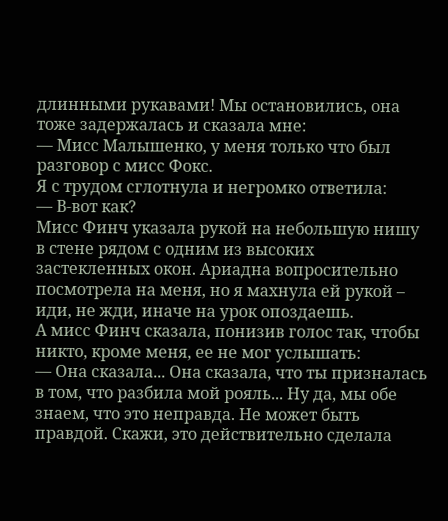длинными рукавами! Мы остановились, она тоже задержалась и сказала мне:
— Мисс Малышенко, у меня только что был разговор с мисс Фокс.
Я с трудом сглотнула и негромко ответила:
— В-вот как?
Мисс Финч указала рукой на небольшую нишу в стене рядом с одним из высоких застекленных окон. Ариадна вопросительно посмотрела на меня, но я махнула ей рукой – иди, не жди, иначе на урок опоздаешь.
А мисс Финч сказала, понизив голос так, чтобы никто, кроме меня, ее не мог услышать:
— Она сказала... Она сказала, что ты призналась в том, что разбила мой рояль... Ну да, мы обе знаем, что это неправда. Не может быть правдой. Скажи, это действительно сделала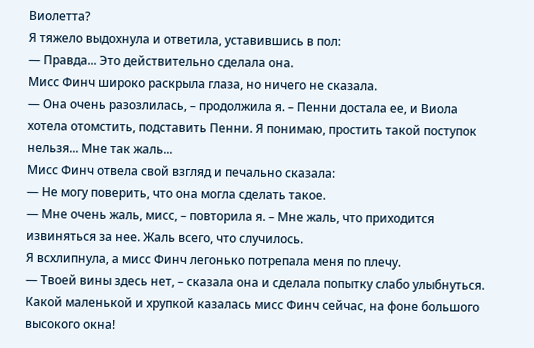Виолетта?
Я тяжело выдохнула и ответила, уставившись в пол:
— Правда... Это действительно сделала она.
Мисс Финч широко раскрыла глаза, но ничего не сказала.
— Она очень разозлилась, – продолжила я. – Пенни достала ее, и Виола хотела отомстить, подставить Пенни. Я понимаю, простить такой поступок нельзя... Мне так жаль...
Мисс Финч отвела свой взгляд и печально сказала:
— Не могу поверить, что она могла сделать такое.
— Мне очень жаль, мисс, – повторила я. – Мне жаль, что приходится извиняться за нее. Жаль всего, что случилось.
Я всхлипнула, а мисс Финч легонько потрепала меня по плечу.
— Твоей вины здесь нет, – сказала она и сделала попытку слабо улыбнуться.
Какой маленькой и хрупкой казалась мисс Финч сейчас, на фоне большого высокого окна!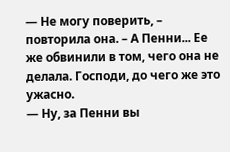— Не могу поверить, – повторила она. – А Пенни... Ее же обвинили в том, чего она не делала. Господи, до чего же это ужасно.
— Ну, за Пенни вы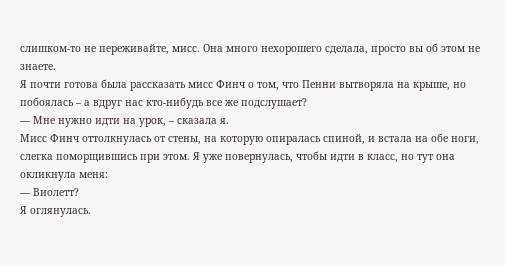слишком-то не переживайте, мисс. Она много нехорошего сделала, просто вы об этом не знаете.
Я почти готова была рассказать мисс Финч о том, что Пенни вытворяла на крыше, но побоялась – а вдруг нас кто-нибудь все же подслушает?
— Мне нужно идти на урок, – сказала я.
Мисс Финч оттолкнулась от стены, на которую опиралась спиной, и встала на обе ноги, слегка поморщившись при этом. Я уже повернулась, чтобы идти в класс, но тут она окликнула меня:
— Виолетт?
Я оглянулась.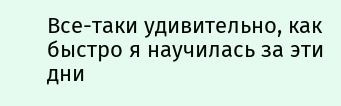Все-таки удивительно, как быстро я научилась за эти дни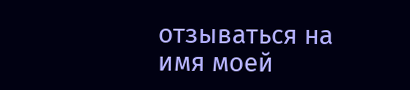отзываться на имя моей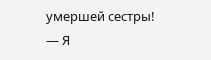умершей сестры!
— Я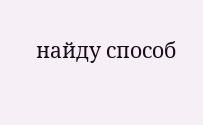найду способ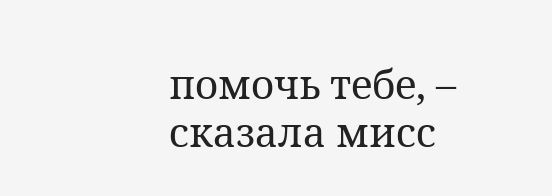помочь тебе, – сказала мисс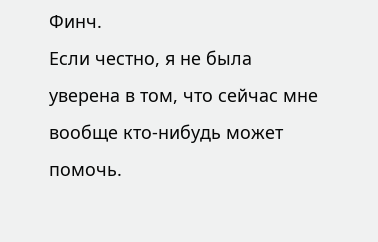Финч.
Если честно, я не была уверена в том, что сейчас мне вообще кто-нибудь может помочь.